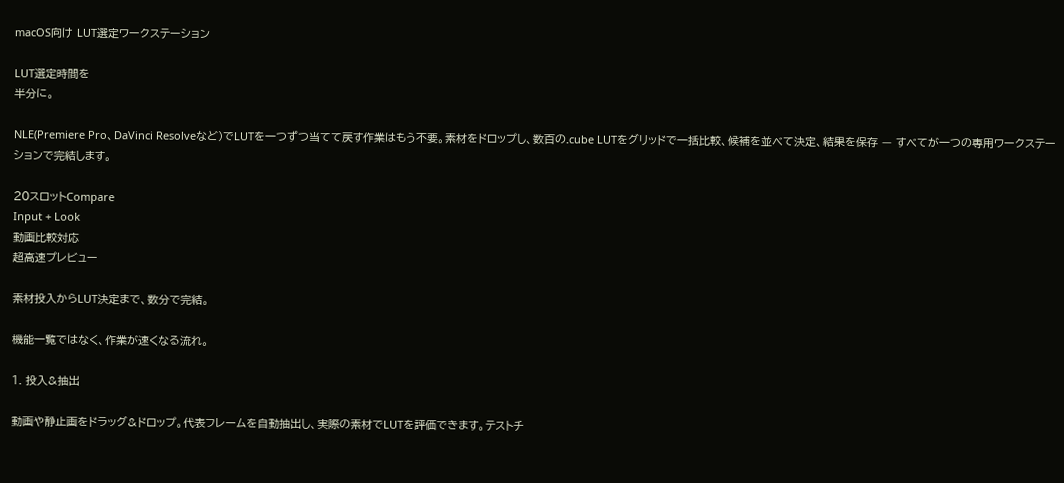macOS向け LUT選定ワークステーション

LUT選定時間を
半分に。

NLE(Premiere Pro、DaVinci Resolveなど)でLUTを一つずつ当てて戻す作業はもう不要。素材をドロップし、数百の.cube LUTをグリッドで一括比較、候補を並べて決定、結果を保存 — すべてが一つの専用ワークステーションで完結します。

20スロットCompare
Input + Look
動画比較対応
超高速プレビュー

素材投入からLUT決定まで、数分で完結。

機能一覧ではなく、作業が速くなる流れ。

1. 投入&抽出

動画や静止画をドラッグ&ドロップ。代表フレームを自動抽出し、実際の素材でLUTを評価できます。テストチ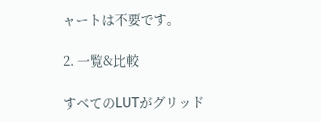ャートは不要です。

2. 一覧&比較

すべてのLUTがグリッド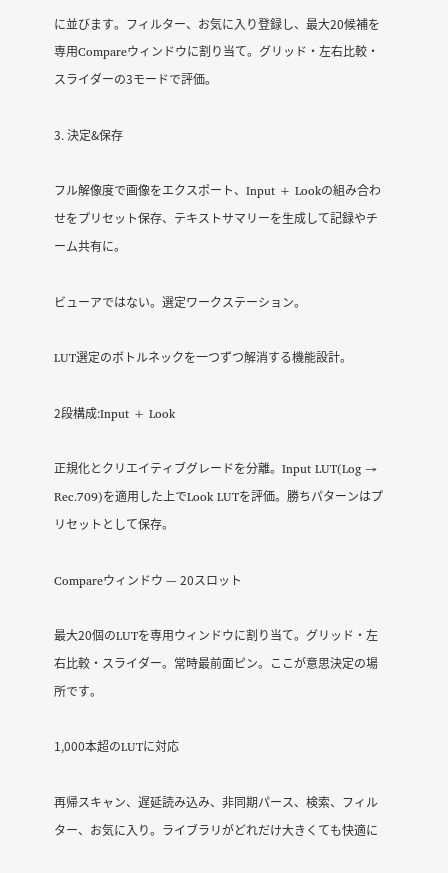に並びます。フィルター、お気に入り登録し、最大20候補を専用Compareウィンドウに割り当て。グリッド・左右比較・スライダーの3モードで評価。

3. 決定&保存

フル解像度で画像をエクスポート、Input + Lookの組み合わせをプリセット保存、テキストサマリーを生成して記録やチーム共有に。

ビューアではない。選定ワークステーション。

LUT選定のボトルネックを一つずつ解消する機能設計。

2段構成:Input + Look

正規化とクリエイティブグレードを分離。Input LUT(Log → Rec.709)を適用した上でLook LUTを評価。勝ちパターンはプリセットとして保存。

Compareウィンドウ — 20スロット

最大20個のLUTを専用ウィンドウに割り当て。グリッド・左右比較・スライダー。常時最前面ピン。ここが意思決定の場所です。

1,000本超のLUTに対応

再帰スキャン、遅延読み込み、非同期パース、検索、フィルター、お気に入り。ライブラリがどれだけ大きくても快適に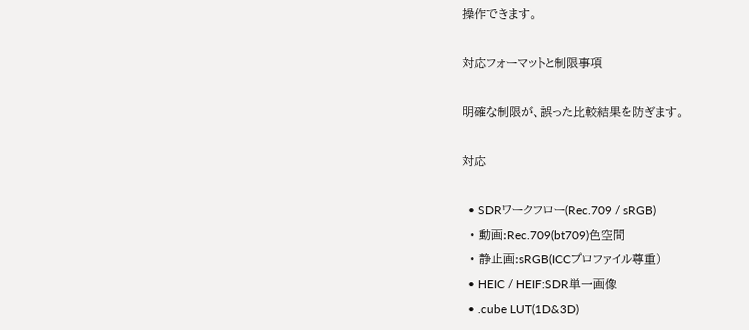操作できます。

対応フォーマットと制限事項

明確な制限が、誤った比較結果を防ぎます。

対応

  • SDRワークフロー(Rec.709 / sRGB)
  • 動画:Rec.709(bt709)色空間
  • 静止画:sRGB(ICCプロファイル尊重)
  • HEIC / HEIF:SDR単一画像
  • .cube LUT(1D&3D)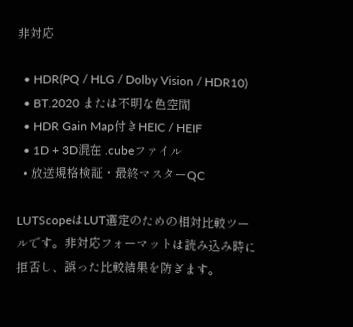非対応

  • HDR(PQ / HLG / Dolby Vision / HDR10)
  • BT.2020 または不明な色空間
  • HDR Gain Map付きHEIC / HEIF
  • 1D + 3D混在 .cubeファイル
  • 放送規格検証・最終マスターQC

LUTScopeはLUT選定のための相対比較ツールです。非対応フォーマットは読み込み時に拒否し、誤った比較結果を防ぎます。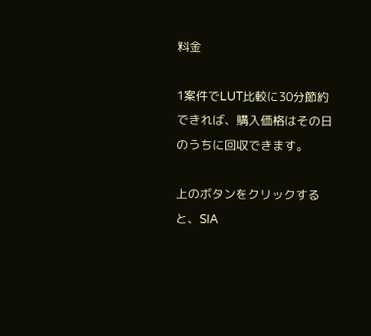料金

1案件でLUT比較に30分節約できれば、購入価格はその日のうちに回収できます。

上のボタンをクリックすると、SIA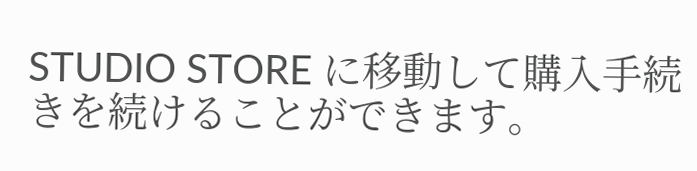STUDIO STORE に移動して購入手続きを続けることができます。